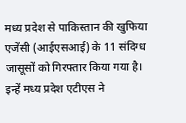मध्य प्रदेश से पाकिस्तान की खुफिया एजेंसी (आईएसआई) के 11 संदिग्ध जासूसों को गिरफ्तार किया गया है। इन्हें मध्य प्रदेश एटीएस ने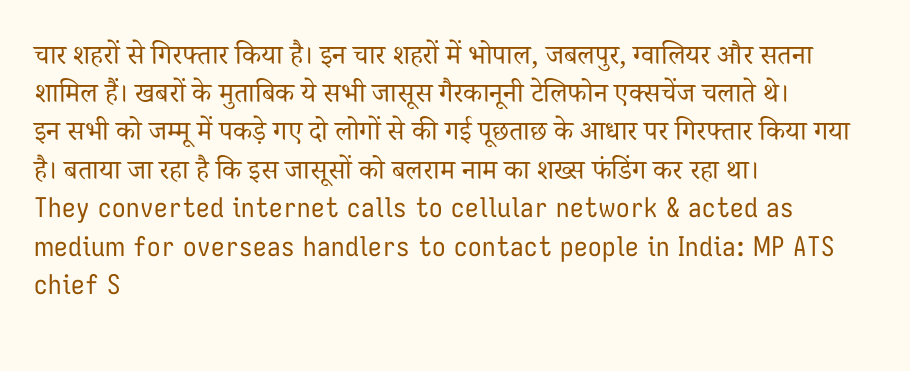चार शहरों से गिरफ्तार किया है। इन चार शहरों में भोपाल, जबलपुर, ग्वालियर और सतना शामिल हैं। खबरों के मुताबिक ये सभी जासूस गैरकानूनी टेलिफोन एक्सचेंज चलाते थे।
इन सभी को जम्मू में पकड़े गए दो लोगों से की गई पूछताछ के आधार पर गिरफ्तार किया गया है। बताया जा रहा है कि इस जासूसों को बलराम नाम का शख्स फंडिंग कर रहा था।
They converted internet calls to cellular network & acted as medium for overseas handlers to contact people in India: MP ATS chief S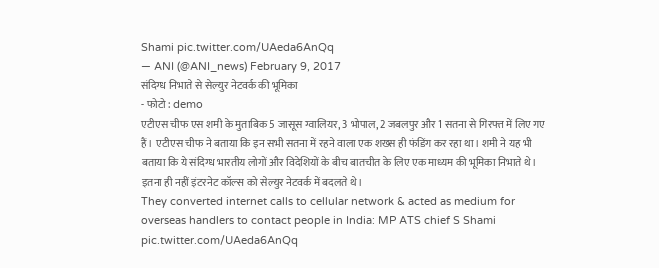Shami pic.twitter.com/UAeda6AnQq
— ANI (@ANI_news) February 9, 2017
संदिग्ध निभाते से सेल्युर नेटवर्क की भूमिका
- फोटो : demo
एटीएस चीफ एस शमी के मुताबिक 5 जासूस ग्वालियर, 3 भोपाल, 2 जबलपुर और 1 सतना से गिरफ्त में लिए गए हैं। एटीएस चीफ ने बताया कि इन सभी सतना में रहने वाला एक शख्स ही फंडिंग कर रहा था। शमी ने यह भी बताया कि ये संदिग्ध भारतीय लोगों और विदेशियों के बीच बातचीत के लिए एक माध्यम की भूमिका निभाते थे। इतना ही नहीं इंटरनेट कॉल्स को सेल्युर नेटवर्क में बदलते थे।
They converted internet calls to cellular network & acted as medium for overseas handlers to contact people in India: MP ATS chief S Shami pic.twitter.com/UAeda6AnQq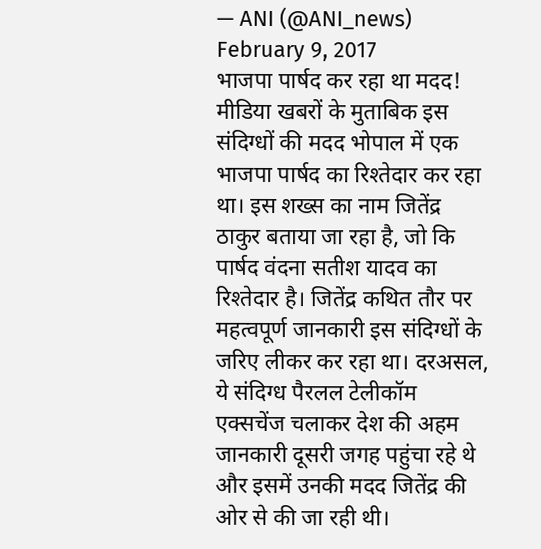— ANI (@ANI_news) February 9, 2017
भाजपा पार्षद कर रहा था मदद!
मीडिया खबरों के मुताबिक इस संदिग्धों की मदद भोपाल में एक भाजपा पार्षद का रिश्तेदार कर रहा था। इस शख्स का नाम जितेंद्र ठाकुर बताया जा रहा है, जो कि पार्षद वंदना सतीश यादव का रिश्तेदार है। जितेंद्र कथित तौर पर महत्वपूर्ण जानकारी इस संदिग्धों के जरिए लीकर कर रहा था। दरअसल, ये संदिग्ध पैरलल टेलीकॉम एक्सचेंज चलाकर देश की अहम जानकारी दूसरी जगह पहुंचा रहे थे और इसमें उनकी मदद जितेंद्र की ओर से की जा रही थी।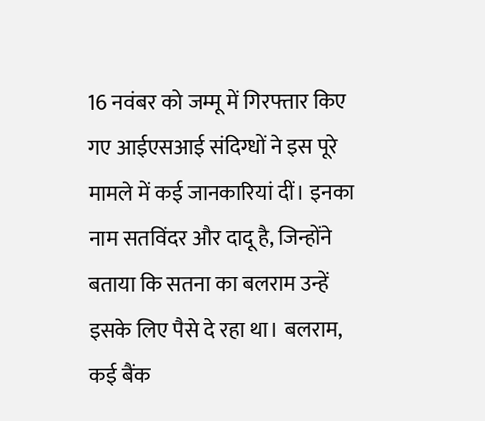16 नवंबर को जम्मू में गिरफ्तार किए गए आईएसआई संदिग्धों ने इस पूरे मामले में कई जानकारियां दीं। इनका नाम सतविंदर और दादू है, जिन्होंने बताया कि सतना का बलराम उन्हें इसके लिए पैसे दे रहा था। बलराम, कई बैंक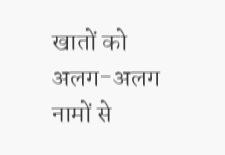खातों को अलग-अलग नामों से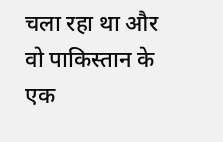चला रहा था और वो पाकिस्तान के एक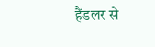हैंडलर से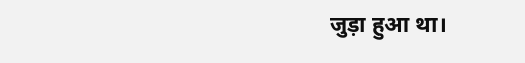जुड़ा हुआ था।